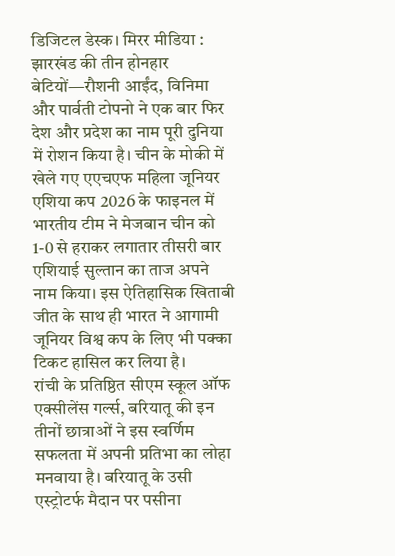डिजिटल डेस्क। मिरर मीडिया : झारखंड की तीन होनहार बेटियों—रौशनी आईंद, विनिमा और पार्वती टोपनो ने एक बार फिर देश और प्रदेश का नाम पूरी दुनिया में रोशन किया है। चीन के मोकी में खेले गए एएचएफ महिला जूनियर एशिया कप 2026 के फाइनल में भारतीय टीम ने मेजबान चीन को 1-0 से हराकर लगातार तीसरी बार एशियाई सुल्तान का ताज अपने नाम किया। इस ऐतिहासिक खिताबी जीत के साथ ही भारत ने आगामी जूनियर विश्व कप के लिए भी पक्का टिकट हासिल कर लिया है।
रांची के प्रतिष्ठित सीएम स्कूल ऑफ एक्सीलेंस गर्ल्स, बरियातू की इन तीनों छात्राओं ने इस स्वर्णिम सफलता में अपनी प्रतिभा का लोहा मनवाया है। बरियातू के उसी एस्ट्रोटर्फ मैदान पर पसीना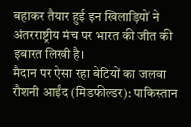बहाकर तैयार हुई इन खिलाड़ियों ने अंतरराष्ट्रीय मंच पर भारत की जीत की इबारत लिखी है।
मैदान पर ऐसा रहा बेटियों का जलवा
रौशनी आईंद (मिडफील्डर): पाकिस्तान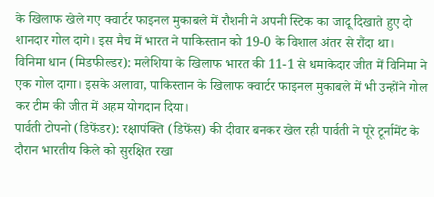के खिलाफ खेले गए क्वार्टर फाइनल मुकाबले में रौशनी ने अपनी स्टिक का जादू दिखाते हुए दो शानदार गोल दागे। इस मैच में भारत ने पाकिस्तान को 19-0 के विशाल अंतर से रौंदा था।
विनिमा धान (मिडफील्डर): मलेशिया के खिलाफ भारत की 11-1 से धमाकेदार जीत में विनिमा ने एक गोल दागा। इसके अलावा, पाकिस्तान के खिलाफ क्वार्टर फाइनल मुकाबले में भी उन्होंने गोल कर टीम की जीत में अहम योगदान दिया।
पार्वती टोपनो (डिफेंडर): रक्षापंक्ति (डिफेंस) की दीवार बनकर खेल रही पार्वती ने पूरे टूर्नामेंट के दौरान भारतीय किले को सुरक्षित रखा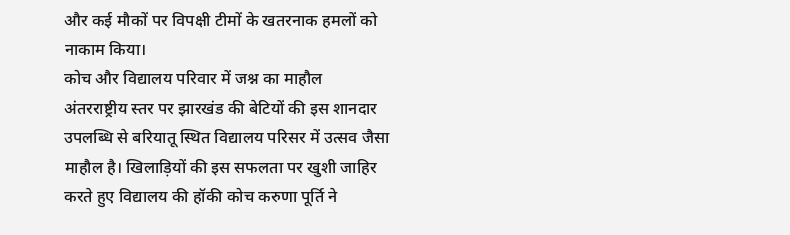और कई मौकों पर विपक्षी टीमों के खतरनाक हमलों को नाकाम किया।
कोच और विद्यालय परिवार में जश्न का माहौल
अंतरराष्ट्रीय स्तर पर झारखंड की बेटियों की इस शानदार उपलब्धि से बरियातू स्थित विद्यालय परिसर में उत्सव जैसा माहौल है। खिलाड़ियों की इस सफलता पर खुशी जाहिर करते हुए विद्यालय की हॉकी कोच करुणा पूर्ति ने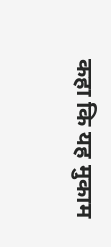कहा कि यह मुकाम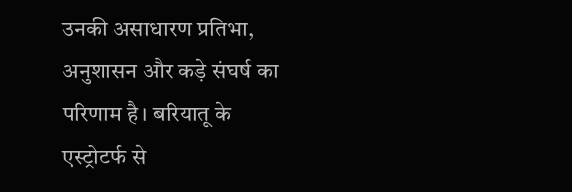उनकी असाधारण प्रतिभा, अनुशासन और कड़े संघर्ष का परिणाम है। बरियातू के एस्ट्रोटर्फ से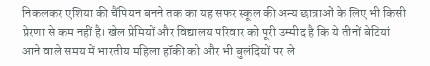निकलकर एशिया की चैंपियन बनने तक का यह सफर स्कूल की अन्य छात्राओं के लिए भी किसी प्रेरणा से कम नहीं है। खेल प्रेमियों और विद्यालय परिवार को पूरी उम्मीद है कि ये तीनों बेटियां आने वाले समय में भारतीय महिला हॉकी को और भी बुलंदियों पर ले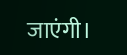जाएंगी।